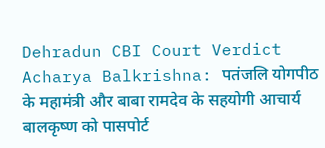Dehradun CBI Court Verdict Acharya Balkrishna: पतंजलि योगपीठ के महामंत्री और बाबा रामदेव के सहयोगी आचार्य बालकृष्ण को पासपोर्ट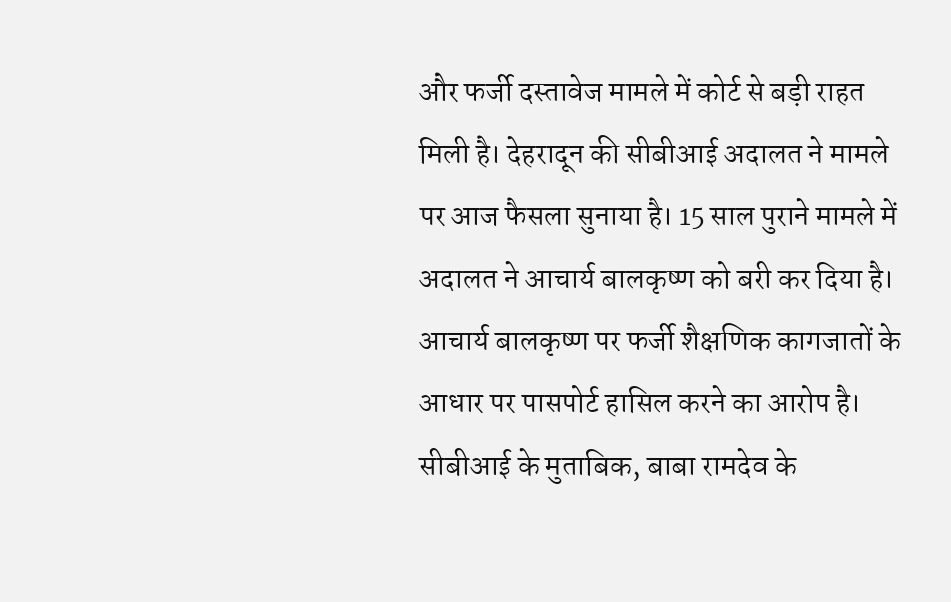और फर्जी दस्तावेज मामले में कोर्ट से बड़ी राहत मिली है। देहरादून की सीबीआई अदालत ने मामले पर आज फैसला सुनाया है। 15 साल पुराने मामले में अदालत ने आचार्य बालकृष्ण को बरी कर दिया है। आचार्य बालकृष्ण पर फर्जी शैक्षणिक कागजातों के आधार पर पासपोर्ट हासिल करने का आरोप है।
सीबीआई के मुताबिक, बाबा रामदेव के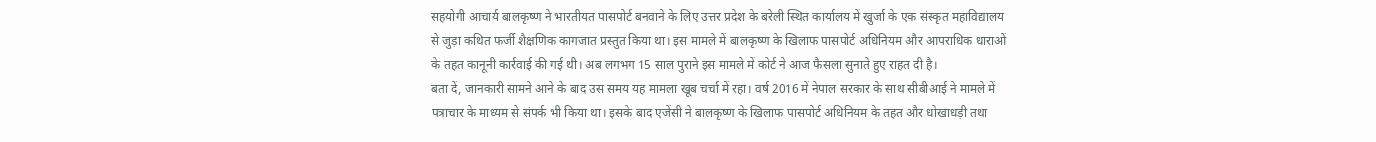सहयोगी आचार्य बालकृष्ण ने भारतीयत पासपोर्ट बनवाने के लिए उत्तर प्रदेश के बरेली स्थित कार्यालय में खुर्जा के एक संस्कृत महाविद्यालय से जुड़ा कथित फर्जी शैक्षणिक कागजात प्रस्तुत किया था। इस मामले में बालकृष्ण के खिलाफ पासपोर्ट अधिनियम और आपराधिक धाराओं के तहत कानूनी कार्रवाई की गई थी। अब लगभग 15 साल पुराने इस मामले में कोर्ट ने आज फैसला सुनाते हुए राहत दी है।
बता दें, जानकारी सामने आने के बाद उस समय यह मामला खूब चर्चा में रहा। वर्ष 2016 में नेपाल सरकार के साथ सीबीआई ने मामले में पत्राचार के माध्यम से संपर्क भी किया था। इसके बाद एजेंसी ने बालकृष्ण के खिलाफ पासपोर्ट अधिनियम के तहत और धोखाधड़ी तथा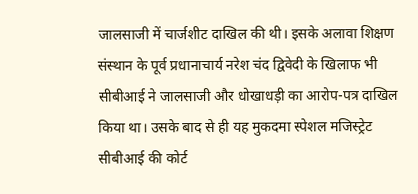जालसाजी में चार्जशीट दाखिल की थी। इसके अलावा शिक्षण संस्थान के पूर्व प्रधानाचार्य नरेश चंद द्विवेदी के खिलाफ भी सीबीआई ने जालसाजी और धोखाधड़ी का आरोप-पत्र दाखिल किया था। उसके बाद से ही यह मुकदमा स्पेशल मजिस्ट्रेट सीबीआई की कोर्ट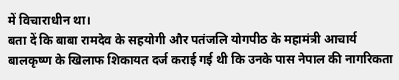में विचाराधीन था।
बता दें कि बाबा रामदेव के सहयोगी और पतंजलि योगपीठ के महामंत्री आचार्य बालकृष्ण के खिलाफ शिकायत दर्ज कराई गई थी कि उनके पास नेपाल की नागरिकता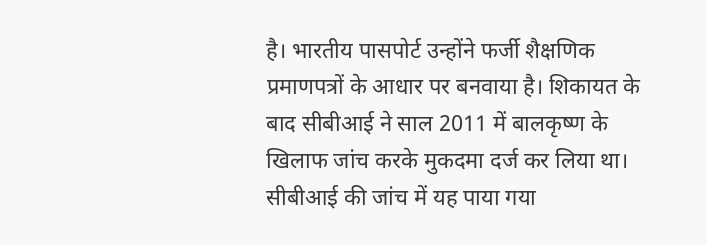है। भारतीय पासपोर्ट उन्होंने फर्जी शैक्षणिक प्रमाणपत्रों के आधार पर बनवाया है। शिकायत के बाद सीबीआई ने साल 2011 में बालकृष्ण के खिलाफ जांच करके मुकदमा दर्ज कर लिया था। सीबीआई की जांच में यह पाया गया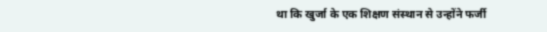था कि खुर्जा के एक शिक्षण संस्थान से उन्होंने फर्जी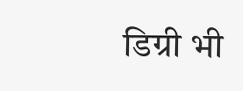डिग्री भी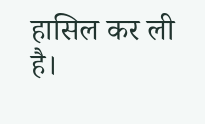हासिल कर ली है।